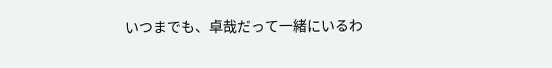いつまでも、卓哉だって一緒にいるわ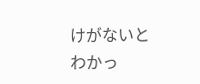けがないとわかっ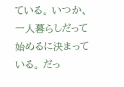ている。 いつか、一人暮らしだって始めるに決まっている。 だっ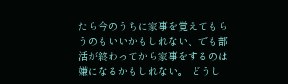たら今のうちに家事を覚えてもらうのもいいかもしれない、でも部活が終わってから家事をするのは嫌になるかもしれない。 どうし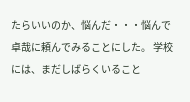たらいいのか、悩んだ・・・悩んで卓哉に頼んでみることにした。 学校には、まだしばらくいること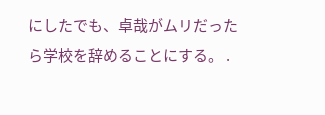にしたでも、卓哉がムリだったら学校を辞めることにする。 .